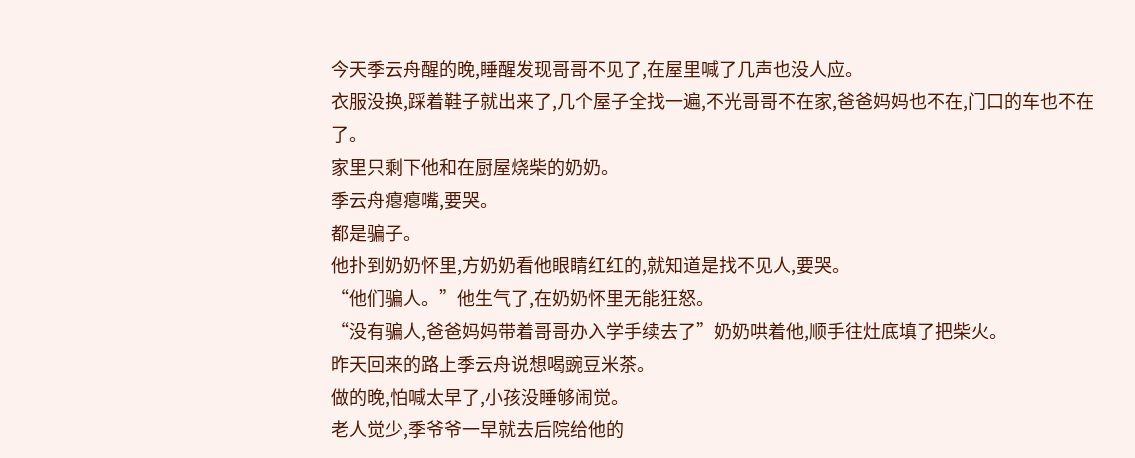今天季云舟醒的晚,睡醒发现哥哥不见了,在屋里喊了几声也没人应。
衣服没换,踩着鞋子就出来了,几个屋子全找一遍,不光哥哥不在家,爸爸妈妈也不在,门口的车也不在了。
家里只剩下他和在厨屋烧柴的奶奶。
季云舟瘪瘪嘴,要哭。
都是骗子。
他扑到奶奶怀里,方奶奶看他眼睛红红的,就知道是找不见人,要哭。
“他们骗人。”他生气了,在奶奶怀里无能狂怒。
“没有骗人,爸爸妈妈带着哥哥办入学手续去了”奶奶哄着他,顺手往灶底填了把柴火。
昨天回来的路上季云舟说想喝豌豆米茶。
做的晚,怕喊太早了,小孩没睡够闹觉。
老人觉少,季爷爷一早就去后院给他的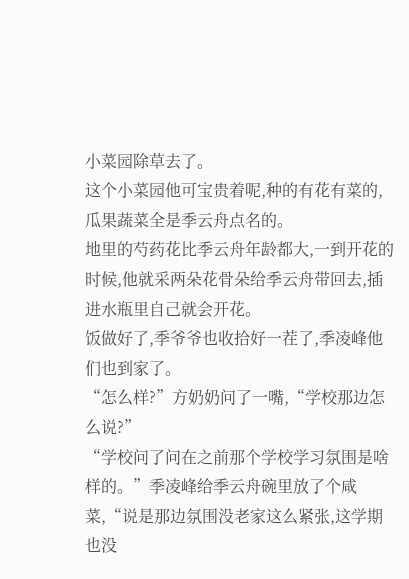小菜园除草去了。
这个小菜园他可宝贵着呢,种的有花有菜的,瓜果蔬菜全是季云舟点名的。
地里的芍药花比季云舟年龄都大,一到开花的时候,他就采两朵花骨朵给季云舟带回去,插进水瓶里自己就会开花。
饭做好了,季爷爷也收拾好一茬了,季凌峰他们也到家了。
“怎么样?”方奶奶问了一嘴,“学校那边怎么说?”
“学校问了问在之前那个学校学习氛围是啥样的。”季凌峰给季云舟碗里放了个咸菜,“说是那边氛围没老家这么紧张,这学期也没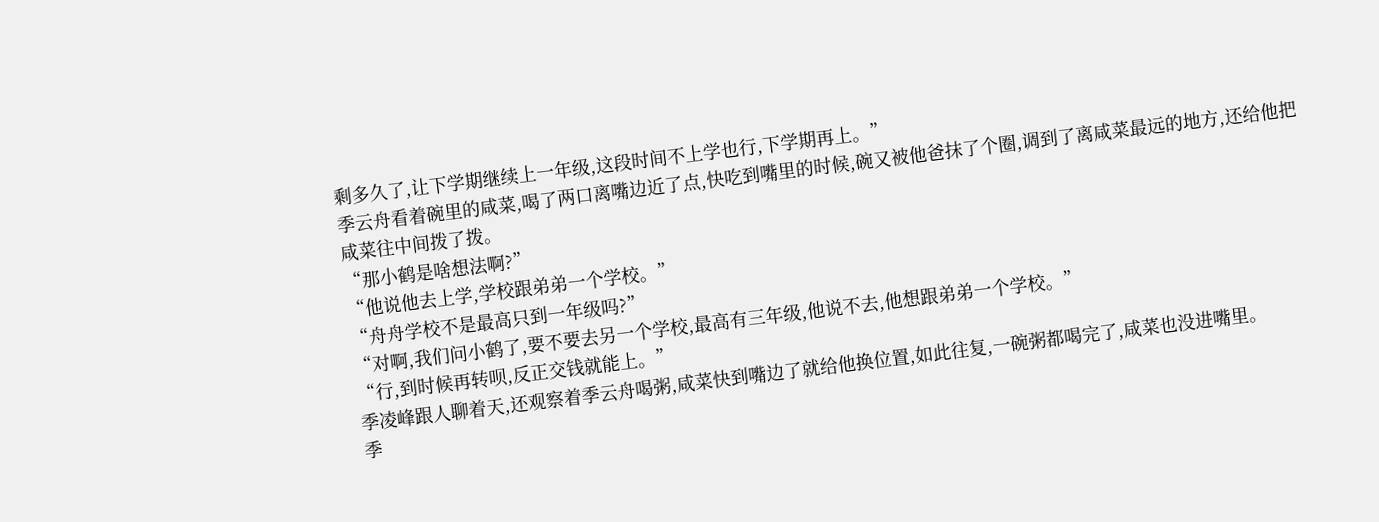剩多久了,让下学期继续上一年级,这段时间不上学也行,下学期再上。”
季云舟看着碗里的咸菜,喝了两口离嘴边近了点,快吃到嘴里的时候,碗又被他爸抹了个圈,调到了离咸菜最远的地方,还给他把咸菜往中间拨了拨。
“那小鹤是啥想法啊?”
“他说他去上学,学校跟弟弟一个学校。”
“舟舟学校不是最高只到一年级吗?”
“对啊,我们问小鹤了,要不要去另一个学校,最高有三年级,他说不去,他想跟弟弟一个学校。”
“行,到时候再转呗,反正交钱就能上。”
季凌峰跟人聊着天,还观察着季云舟喝粥,咸菜快到嘴边了就给他换位置,如此往复,一碗粥都喝完了,咸菜也没进嘴里。
季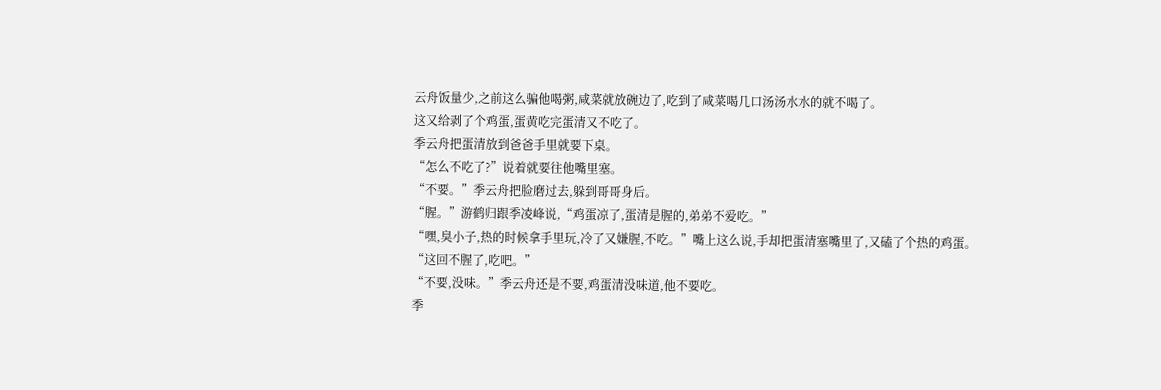云舟饭量少,之前这么骗他喝粥,咸菜就放碗边了,吃到了咸菜喝几口汤汤水水的就不喝了。
这又给剥了个鸡蛋,蛋黄吃完蛋清又不吃了。
季云舟把蛋清放到爸爸手里就要下桌。
“怎么不吃了?”说着就要往他嘴里塞。
“不要。”季云舟把脸磨过去,躲到哥哥身后。
“腥。”游鹤归跟季凌峰说,“鸡蛋凉了,蛋清是腥的,弟弟不爱吃。”
“嘿,臭小子,热的时候拿手里玩,冷了又嫌腥,不吃。”嘴上这么说,手却把蛋清塞嘴里了,又磕了个热的鸡蛋。
“这回不腥了,吃吧。”
“不要,没味。”季云舟还是不要,鸡蛋清没味道,他不要吃。
季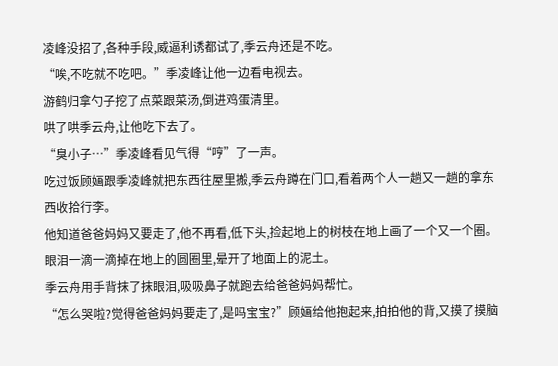凌峰没招了,各种手段,威逼利诱都试了,季云舟还是不吃。
“唉,不吃就不吃吧。”季凌峰让他一边看电视去。
游鹤归拿勺子挖了点菜跟菜汤,倒进鸡蛋清里。
哄了哄季云舟,让他吃下去了。
“臭小子…”季凌峰看见气得“哼”了一声。
吃过饭顾婳跟季凌峰就把东西往屋里搬,季云舟蹲在门口,看着两个人一趟又一趟的拿东西收拾行李。
他知道爸爸妈妈又要走了,他不再看,低下头,捡起地上的树枝在地上画了一个又一个圈。
眼泪一滴一滴掉在地上的圆圈里,晕开了地面上的泥土。
季云舟用手背抹了抹眼泪,吸吸鼻子就跑去给爸爸妈妈帮忙。
“怎么哭啦?觉得爸爸妈妈要走了,是吗宝宝?”顾婳给他抱起来,拍拍他的背,又摸了摸脑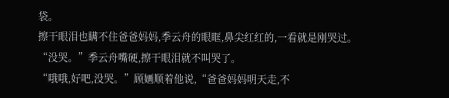袋。
擦干眼泪也瞒不住爸爸妈妈,季云舟的眼眶,鼻尖红红的,一看就是刚哭过。
“没哭。”季云舟嘴硬,擦干眼泪就不叫哭了。
“哦哦,好吧,没哭。”顾婳顺着他说,“爸爸妈妈明天走,不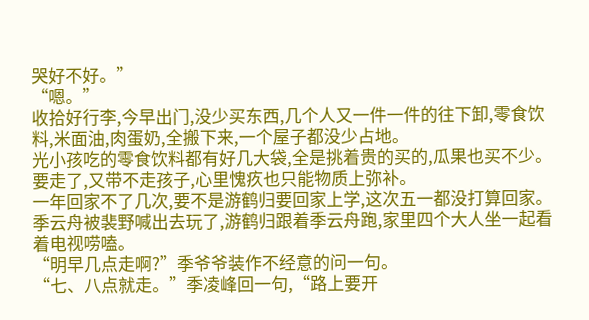哭好不好。”
“嗯。”
收拾好行李,今早出门,没少买东西,几个人又一件一件的往下卸,零食饮料,米面油,肉蛋奶,全搬下来,一个屋子都没少占地。
光小孩吃的零食饮料都有好几大袋,全是挑着贵的买的,瓜果也买不少。
要走了,又带不走孩子,心里愧疚也只能物质上弥补。
一年回家不了几次,要不是游鹤归要回家上学,这次五一都没打算回家。
季云舟被裴野喊出去玩了,游鹤归跟着季云舟跑,家里四个大人坐一起看着电视唠嗑。
“明早几点走啊?”季爷爷装作不经意的问一句。
“七、八点就走。”季凌峰回一句,“路上要开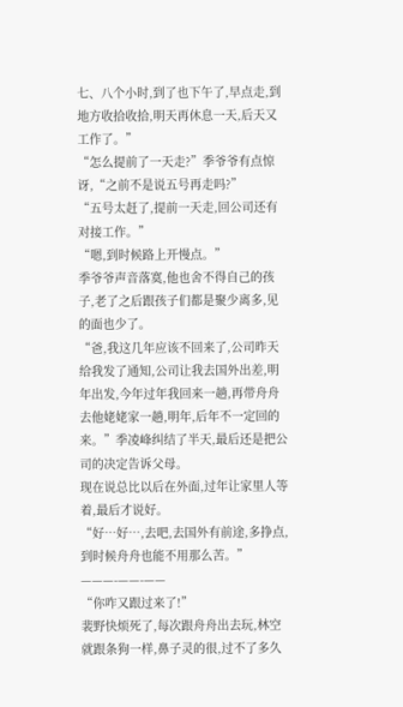七、八个小时,到了也下午了,早点走,到地方收拾收拾,明天再休息一天,后天又工作了。”
“怎么提前了一天走?”季爷爷有点惊讶,“之前不是说五号再走吗?”
“五号太赶了,提前一天走,回公司还有对接工作。”
“嗯,到时候路上开慢点。”
季爷爷声音落寞,他也舍不得自己的孩子,老了之后跟孩子们都是聚少离多,见的面也少了。
“爸,我这几年应该不回来了,公司昨天给我发了通知,公司让我去国外出差,明年出发,今年过年我回来一趟,再带舟舟去他姥姥家一趟,明年,后年不一定回的来。”季凌峰纠结了半天,最后还是把公司的决定告诉父母。
现在说总比以后在外面,过年让家里人等着,最后才说好。
“好…好…,去吧,去国外有前途,多挣点,到时候舟舟也能不用那么苦。”
———-——-——
“你咋又跟过来了!”
裴野快烦死了,每次跟舟舟出去玩,林空就跟条狗一样,鼻子灵的很,过不了多久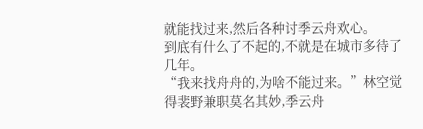就能找过来,然后各种讨季云舟欢心。
到底有什么了不起的,不就是在城市多待了几年。
“我来找舟舟的,为啥不能过来。”林空觉得裴野兼职莫名其妙,季云舟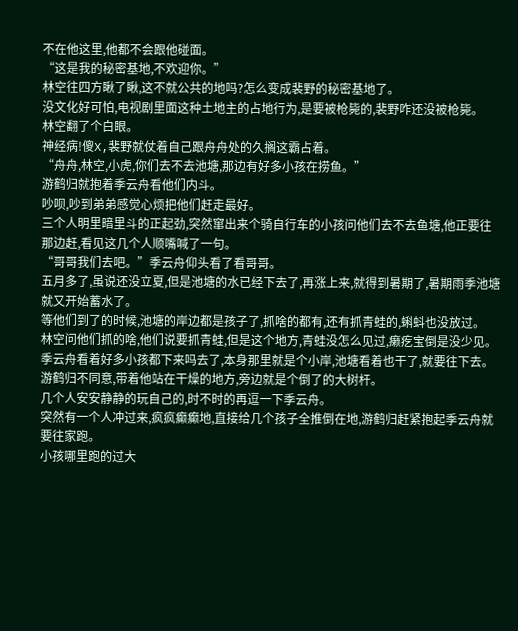不在他这里,他都不会跟他碰面。
“这是我的秘密基地,不欢迎你。”
林空往四方瞅了瞅,这不就公共的地吗?怎么变成裴野的秘密基地了。
没文化好可怕,电视剧里面这种土地主的占地行为,是要被枪毙的,裴野咋还没被枪毙。
林空翻了个白眼。
神经病!傻X,裴野就仗着自己跟舟舟处的久搁这霸占着。
“舟舟,林空,小虎,你们去不去池塘,那边有好多小孩在捞鱼。”
游鹤归就抱着季云舟看他们内斗。
吵呗,吵到弟弟感觉心烦把他们赶走最好。
三个人明里暗里斗的正起劲,突然窜出来个骑自行车的小孩问他们去不去鱼塘,他正要往那边赶,看见这几个人顺嘴喊了一句。
“哥哥我们去吧。”季云舟仰头看了看哥哥。
五月多了,虽说还没立夏,但是池塘的水已经下去了,再涨上来,就得到暑期了,暑期雨季池塘就又开始蓄水了。
等他们到了的时候,池塘的岸边都是孩子了,抓啥的都有,还有抓青蛙的,蝌蚪也没放过。
林空问他们抓的啥,他们说要抓青蛙,但是这个地方,青蛙没怎么见过,癞疙宝倒是没少见。
季云舟看着好多小孩都下来吗去了,本身那里就是个小岸,池塘看着也干了,就要往下去。
游鹤归不同意,带着他站在干燥的地方,旁边就是个倒了的大树杆。
几个人安安静静的玩自己的,时不时的再逗一下季云舟。
突然有一个人冲过来,疯疯癫癫地,直接给几个孩子全推倒在地,游鹤归赶紧抱起季云舟就要往家跑。
小孩哪里跑的过大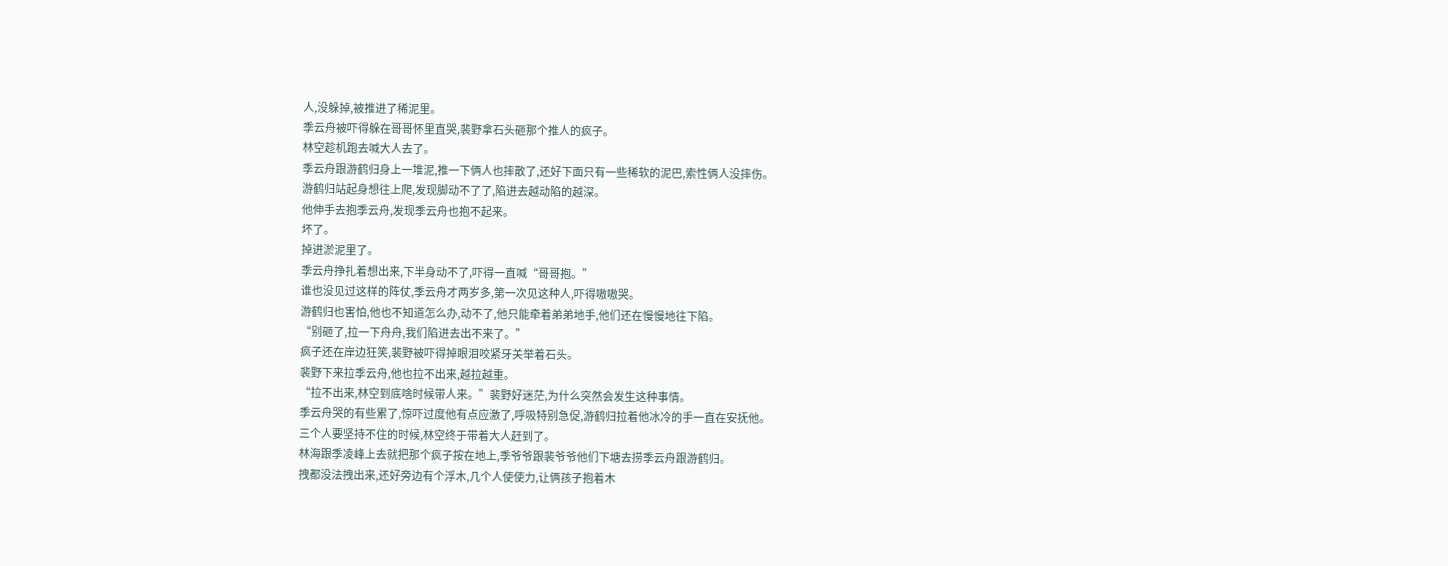人,没躲掉,被推进了稀泥里。
季云舟被吓得躲在哥哥怀里直哭,裴野拿石头砸那个推人的疯子。
林空趁机跑去喊大人去了。
季云舟跟游鹤归身上一堆泥,推一下俩人也摔散了,还好下面只有一些稀软的泥巴,索性俩人没摔伤。
游鹤归站起身想往上爬,发现脚动不了了,陷进去越动陷的越深。
他伸手去抱季云舟,发现季云舟也抱不起来。
坏了。
掉进淤泥里了。
季云舟挣扎着想出来,下半身动不了,吓得一直喊“哥哥抱。”
谁也没见过这样的阵仗,季云舟才两岁多,第一次见这种人,吓得嗷嗷哭。
游鹤归也害怕,他也不知道怎么办,动不了,他只能牵着弟弟地手,他们还在慢慢地往下陷。
“别砸了,拉一下舟舟,我们陷进去出不来了。”
疯子还在岸边狂笑,裴野被吓得掉眼泪咬紧牙关举着石头。
裴野下来拉季云舟,他也拉不出来,越拉越重。
“拉不出来,林空到底啥时候带人来。”裴野好迷茫,为什么突然会发生这种事情。
季云舟哭的有些累了,惊吓过度他有点应激了,呼吸特别急促,游鹤归拉着他冰冷的手一直在安抚他。
三个人要坚持不住的时候,林空终于带着大人赶到了。
林海跟季凌峰上去就把那个疯子按在地上,季爷爷跟裴爷爷他们下塘去捞季云舟跟游鹤归。
拽都没法拽出来,还好旁边有个浮木,几个人使使力,让俩孩子抱着木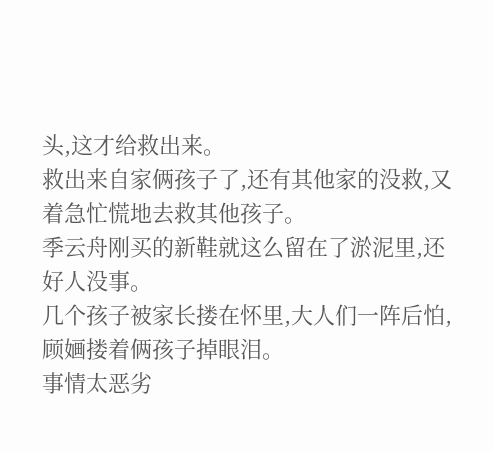头,这才给救出来。
救出来自家俩孩子了,还有其他家的没救,又着急忙慌地去救其他孩子。
季云舟刚买的新鞋就这么留在了淤泥里,还好人没事。
几个孩子被家长搂在怀里,大人们一阵后怕,顾婳搂着俩孩子掉眼泪。
事情太恶劣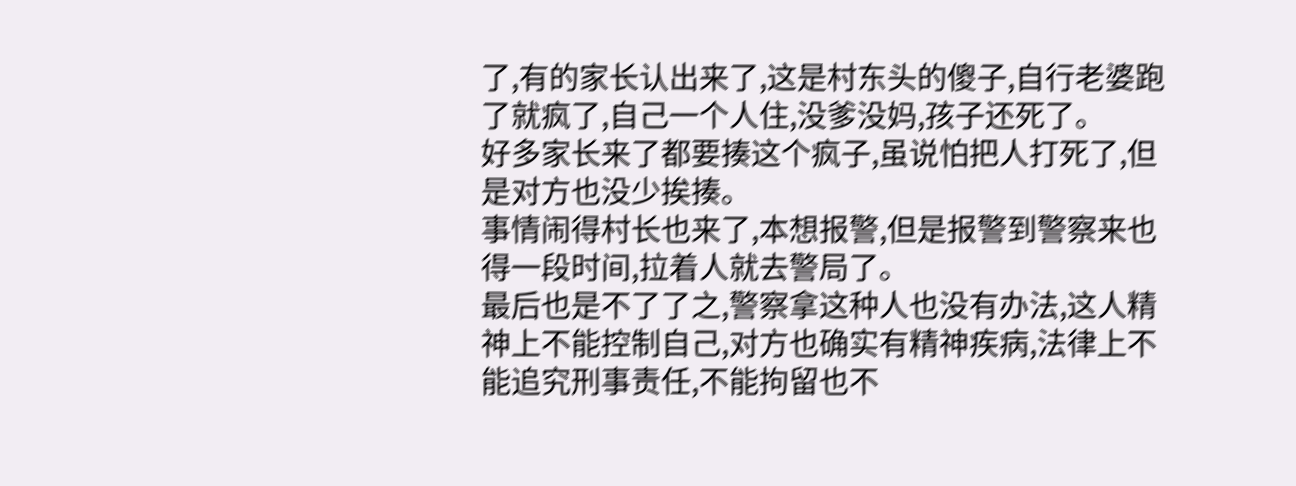了,有的家长认出来了,这是村东头的傻子,自行老婆跑了就疯了,自己一个人住,没爹没妈,孩子还死了。
好多家长来了都要揍这个疯子,虽说怕把人打死了,但是对方也没少挨揍。
事情闹得村长也来了,本想报警,但是报警到警察来也得一段时间,拉着人就去警局了。
最后也是不了了之,警察拿这种人也没有办法,这人精神上不能控制自己,对方也确实有精神疾病,法律上不能追究刑事责任,不能拘留也不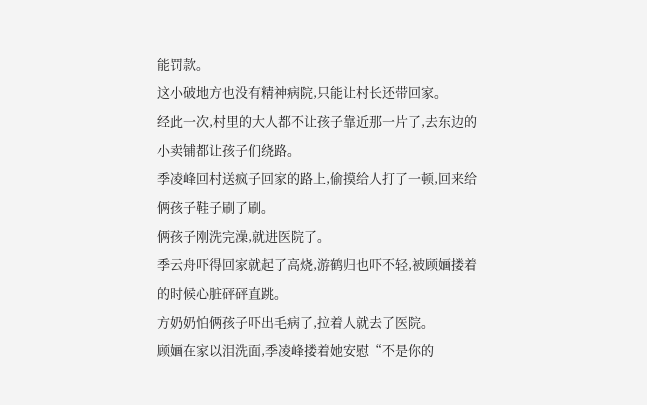能罚款。
这小破地方也没有精神病院,只能让村长还带回家。
经此一次,村里的大人都不让孩子靠近那一片了,去东边的小卖铺都让孩子们绕路。
季凌峰回村送疯子回家的路上,偷摸给人打了一顿,回来给俩孩子鞋子刷了刷。
俩孩子刚洗完澡,就进医院了。
季云舟吓得回家就起了高烧,游鹤归也吓不轻,被顾婳搂着的时候心脏砰砰直跳。
方奶奶怕俩孩子吓出毛病了,拉着人就去了医院。
顾婳在家以泪洗面,季凌峰搂着她安慰“不是你的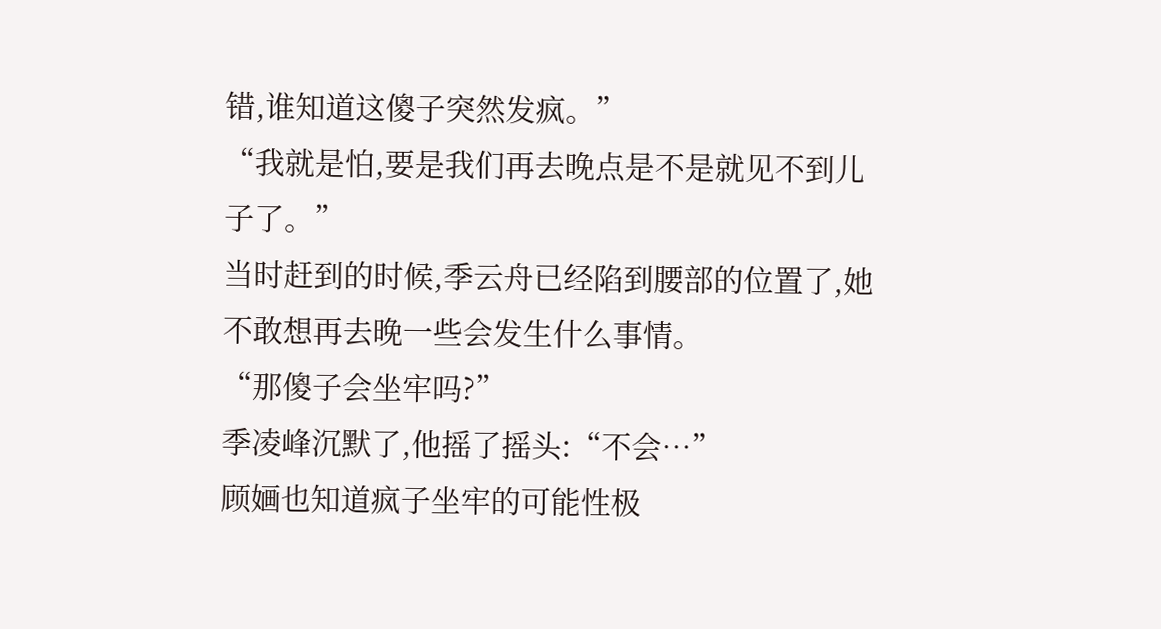错,谁知道这傻子突然发疯。”
“我就是怕,要是我们再去晚点是不是就见不到儿子了。”
当时赶到的时候,季云舟已经陷到腰部的位置了,她不敢想再去晚一些会发生什么事情。
“那傻子会坐牢吗?”
季凌峰沉默了,他摇了摇头:“不会…”
顾婳也知道疯子坐牢的可能性极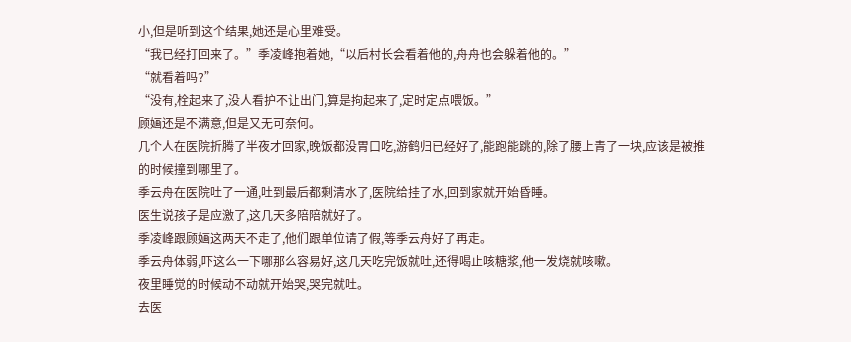小,但是听到这个结果,她还是心里难受。
“我已经打回来了。”季凌峰抱着她,“以后村长会看着他的,舟舟也会躲着他的。”
“就看着吗?”
“没有,栓起来了,没人看护不让出门,算是拘起来了,定时定点喂饭。”
顾婳还是不满意,但是又无可奈何。
几个人在医院折腾了半夜才回家,晚饭都没胃口吃,游鹤归已经好了,能跑能跳的,除了腰上青了一块,应该是被推的时候撞到哪里了。
季云舟在医院吐了一通,吐到最后都剩清水了,医院给挂了水,回到家就开始昏睡。
医生说孩子是应激了,这几天多陪陪就好了。
季凌峰跟顾婳这两天不走了,他们跟单位请了假,等季云舟好了再走。
季云舟体弱,吓这么一下哪那么容易好,这几天吃完饭就吐,还得喝止咳糖浆,他一发烧就咳嗽。
夜里睡觉的时候动不动就开始哭,哭完就吐。
去医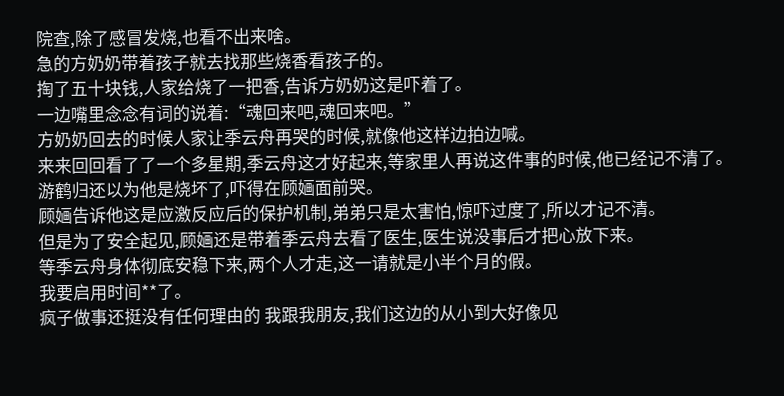院查,除了感冒发烧,也看不出来啥。
急的方奶奶带着孩子就去找那些烧香看孩子的。
掏了五十块钱,人家给烧了一把香,告诉方奶奶这是吓着了。
一边嘴里念念有词的说着:“魂回来吧,魂回来吧。”
方奶奶回去的时候人家让季云舟再哭的时候,就像他这样边拍边喊。
来来回回看了了一个多星期,季云舟这才好起来,等家里人再说这件事的时候,他已经记不清了。
游鹤归还以为他是烧坏了,吓得在顾婳面前哭。
顾婳告诉他这是应激反应后的保护机制,弟弟只是太害怕,惊吓过度了,所以才记不清。
但是为了安全起见,顾婳还是带着季云舟去看了医生,医生说没事后才把心放下来。
等季云舟身体彻底安稳下来,两个人才走,这一请就是小半个月的假。
我要启用时间**了。
疯子做事还挺没有任何理由的 我跟我朋友,我们这边的从小到大好像见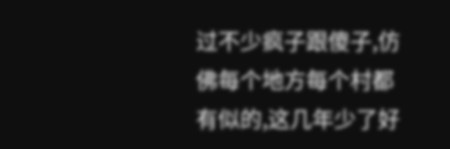过不少疯子跟傻子,仿佛每个地方每个村都有似的,这几年少了好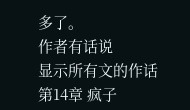多了。
作者有话说
显示所有文的作话
第14章 疯子